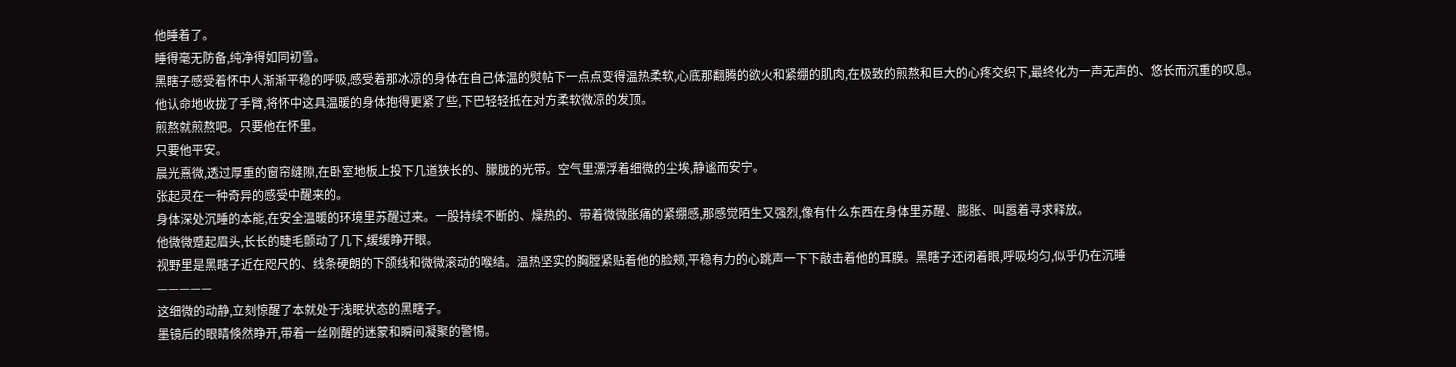他睡着了。
睡得毫无防备,纯净得如同初雪。
黑瞎子感受着怀中人渐渐平稳的呼吸,感受着那冰凉的身体在自己体温的熨帖下一点点变得温热柔软,心底那翻腾的欲火和紧绷的肌肉,在极致的煎熬和巨大的心疼交织下,最终化为一声无声的、悠长而沉重的叹息。
他认命地收拢了手臂,将怀中这具温暖的身体抱得更紧了些,下巴轻轻抵在对方柔软微凉的发顶。
煎熬就煎熬吧。只要他在怀里。
只要他平安。
晨光熹微,透过厚重的窗帘缝隙,在卧室地板上投下几道狭长的、朦胧的光带。空气里漂浮着细微的尘埃,静谧而安宁。
张起灵在一种奇异的感受中醒来的。
身体深处沉睡的本能,在安全温暖的环境里苏醒过来。一股持续不断的、燥热的、带着微微胀痛的紧绷感,那感觉陌生又强烈,像有什么东西在身体里苏醒、膨胀、叫嚣着寻求释放。
他微微蹙起眉头,长长的睫毛颤动了几下,缓缓睁开眼。
视野里是黑瞎子近在咫尺的、线条硬朗的下颌线和微微滚动的喉结。温热坚实的胸膛紧贴着他的脸颊,平稳有力的心跳声一下下敲击着他的耳膜。黑瞎子还闭着眼,呼吸均匀,似乎仍在沉睡
—————
这细微的动静,立刻惊醒了本就处于浅眠状态的黑瞎子。
墨镜后的眼睛倏然睁开,带着一丝刚醒的迷蒙和瞬间凝聚的警惕。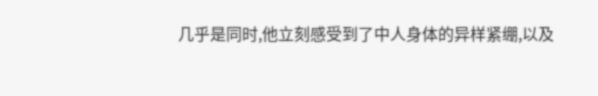几乎是同时,他立刻感受到了中人身体的异样紧绷,以及